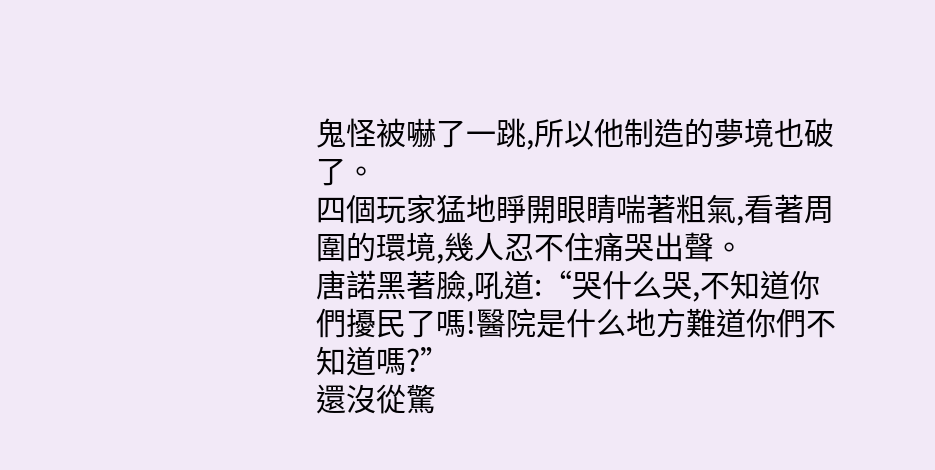鬼怪被嚇了一跳,所以他制造的夢境也破了。
四個玩家猛地睜開眼睛喘著粗氣,看著周圍的環境,幾人忍不住痛哭出聲。
唐諾黑著臉,吼道:“哭什么哭,不知道你們擾民了嗎!醫院是什么地方難道你們不知道嗎?”
還沒從驚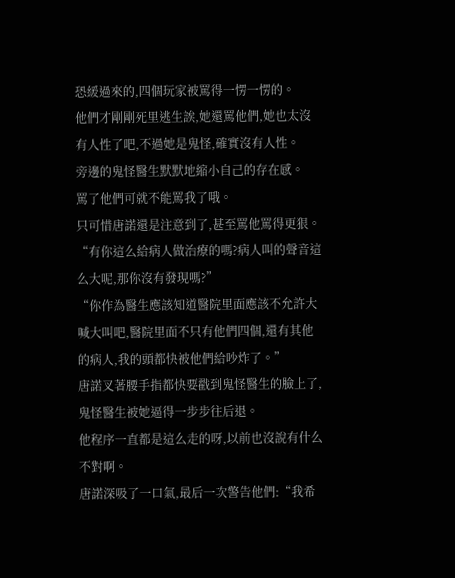恐緩過來的,四個玩家被罵得一愣一愣的。
他們才剛剛死里逃生誒,她還罵他們,她也太沒有人性了吧,不過她是鬼怪,確實沒有人性。
旁邊的鬼怪醫生默默地縮小自己的存在感。
罵了他們可就不能罵我了哦。
只可惜唐諾還是注意到了,甚至罵他罵得更狠。
“有你這么給病人做治療的嗎?病人叫的聲音這么大呢,那你沒有發現嗎?”
“你作為醫生應該知道醫院里面應該不允許大喊大叫吧,醫院里面不只有他們四個,還有其他的病人,我的頭都快被他們給吵炸了。”
唐諾叉著腰手指都快要戳到鬼怪醫生的臉上了,鬼怪醫生被她逼得一步步往后退。
他程序一直都是這么走的呀,以前也沒說有什么不對啊。
唐諾深吸了一口氣,最后一次警告他們:“我希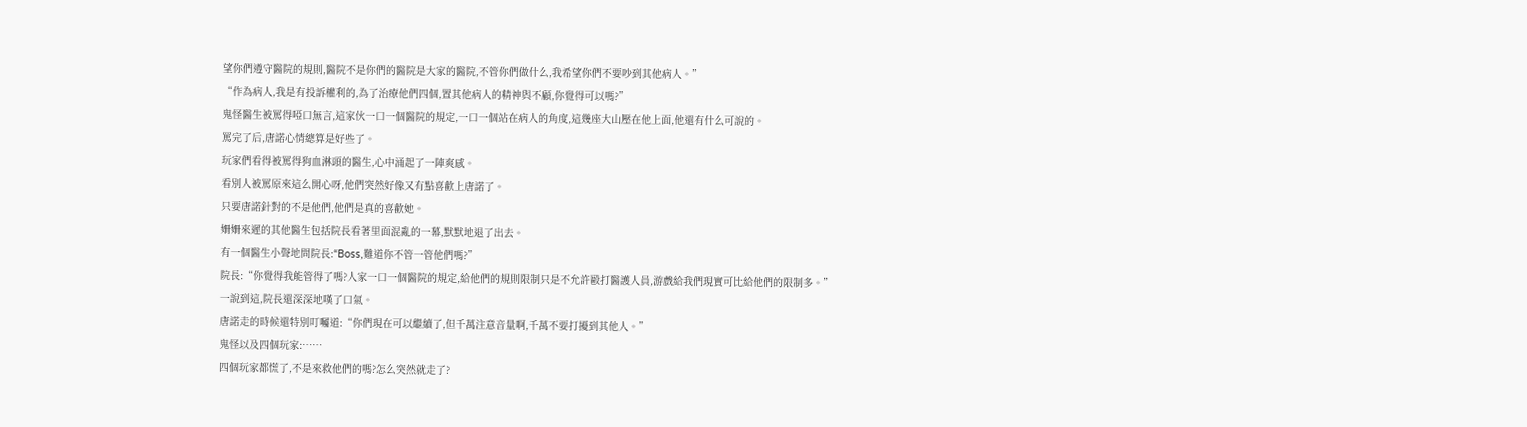望你們遵守醫院的規則,醫院不是你們的醫院是大家的醫院,不管你們做什么,我希望你們不要吵到其他病人。”
“作為病人,我是有投訴權利的,為了治療他們四個,置其他病人的精神與不顧,你覺得可以嗎?”
鬼怪醫生被罵得啞口無言,這家伙一口一個醫院的規定,一口一個站在病人的角度,這幾座大山壓在他上面,他還有什么可說的。
罵完了后,唐諾心情總算是好些了。
玩家們看得被罵得狗血淋頭的醫生,心中涌起了一陣爽感。
看別人被罵原來這么開心呀,他們突然好像又有點喜歡上唐諾了。
只要唐諾針對的不是他們,他們是真的喜歡她。
姍姍來遲的其他醫生包括院長看著里面混亂的一幕,默默地退了出去。
有一個醫生小聲地問院長:“Boss,難道你不管一管他們嗎?”
院長:“你覺得我能管得了嗎?人家一口一個醫院的規定,給他們的規則限制只是不允許毆打醫護人員,游戲給我們現實可比給他們的限制多。”
一說到這,院長還深深地嘆了口氣。
唐諾走的時候還特別叮囑道:“你們現在可以繼續了,但千萬注意音量啊,千萬不要打擾到其他人。”
鬼怪以及四個玩家:……
四個玩家都慌了,不是來救他們的嗎?怎么突然就走了?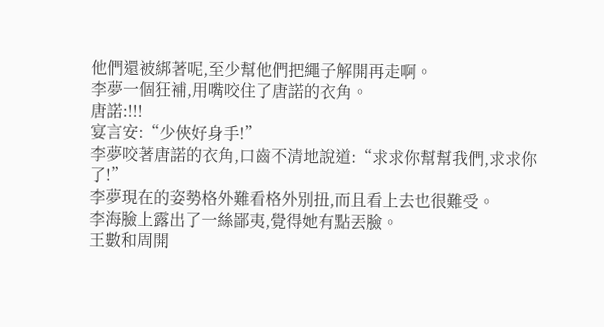他們還被綁著呢,至少幫他們把繩子解開再走啊。
李夢一個狂補,用嘴咬住了唐諾的衣角。
唐諾:!!!
宴言安:“少俠好身手!”
李夢咬著唐諾的衣角,口齒不清地說道:“求求你幫幫我們,求求你了!”
李夢現在的姿勢格外難看格外別扭,而且看上去也很難受。
李海臉上露出了一絲鄙夷,覺得她有點丟臉。
王數和周開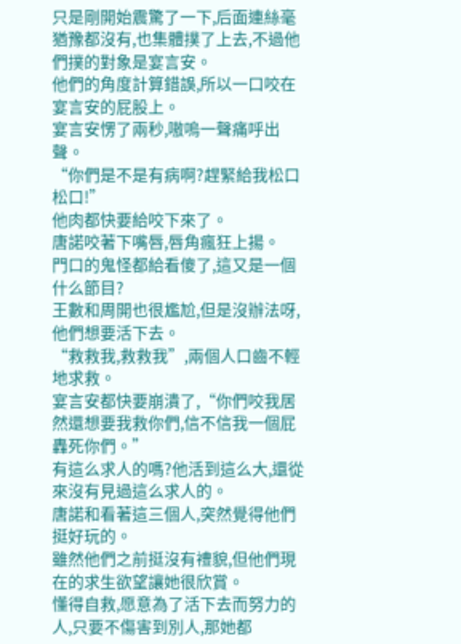只是剛開始震驚了一下,后面連絲毫猶豫都沒有,也集體撲了上去,不過他們撲的對象是宴言安。
他們的角度計算錯誤,所以一口咬在宴言安的屁股上。
宴言安愣了兩秒,嗷嗚一聲痛呼出聲。
“你們是不是有病啊?趕緊給我松口松口!”
他肉都快要給咬下來了。
唐諾咬著下嘴唇,唇角瘋狂上揚。
門口的鬼怪都給看傻了,這又是一個什么節目?
王數和周開也很尷尬,但是沒辦法呀,他們想要活下去。
“救救我,救救我”,兩個人口齒不輕地求救。
宴言安都快要崩潰了,“你們咬我居然還想要我救你們,信不信我一個屁轟死你們。”
有這么求人的嗎?他活到這么大,還從來沒有見過這么求人的。
唐諾和看著這三個人,突然覺得他們挺好玩的。
雖然他們之前挺沒有禮貌,但他們現在的求生欲望讓她很欣賞。
懂得自救,愿意為了活下去而努力的人,只要不傷害到別人,那她都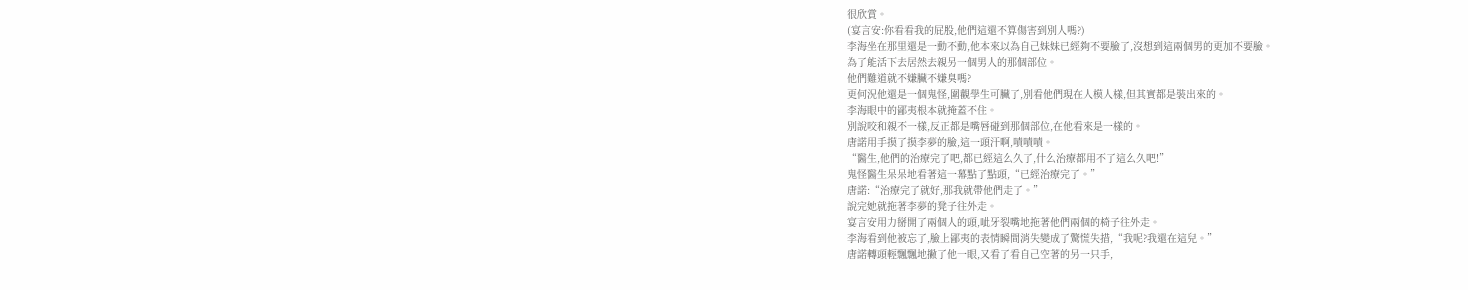很欣賞。
(宴言安:你看看我的屁股,他們這還不算傷害到別人嗎?)
李海坐在那里還是一動不動,他本來以為自己妹妹已經夠不要臉了,沒想到這兩個男的更加不要臉。
為了能活下去居然去親另一個男人的那個部位。
他們難道就不嫌臟不嫌臭嗎?
更何況他還是一個鬼怪,圍觀學生可臟了,別看他們現在人模人樣,但其實都是裝出來的。
李海眼中的鄙夷根本就掩蓋不住。
別說咬和親不一樣,反正都是嘴唇碰到那個部位,在他看來是一樣的。
唐諾用手摸了摸李夢的臉,這一頭汗啊,嘖嘖嘖。
“醫生,他們的治療完了吧,都已經這么久了,什么治療都用不了這么久吧!”
鬼怪醫生呆呆地看著這一幕點了點頭,“已經治療完了。”
唐諾:“治療完了就好,那我就帶他們走了。”
說完她就拖著李夢的凳子往外走。
宴言安用力掰開了兩個人的頭,呲牙裂嘴地拖著他們兩個的椅子往外走。
李海看到他被忘了,臉上鄙夷的表情瞬間消失變成了驚慌失措,“我呢?我還在這兒。”
唐諾轉頭輕飄飄地撇了他一眼,又看了看自己空著的另一只手,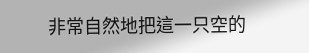非常自然地把這一只空的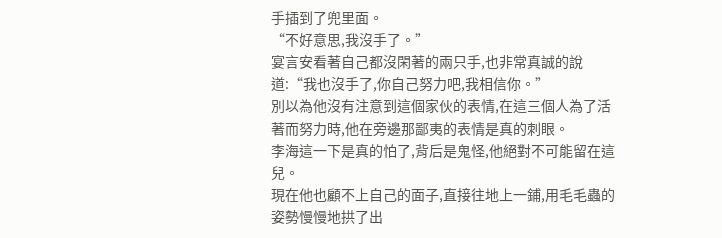手插到了兜里面。
“不好意思,我沒手了。”
宴言安看著自己都沒閑著的兩只手,也非常真誠的說道:“我也沒手了,你自己努力吧,我相信你。”
別以為他沒有注意到這個家伙的表情,在這三個人為了活著而努力時,他在旁邊那鄙夷的表情是真的刺眼。
李海這一下是真的怕了,背后是鬼怪,他絕對不可能留在這兒。
現在他也顧不上自己的面子,直接往地上一鋪,用毛毛蟲的姿勢慢慢地拱了出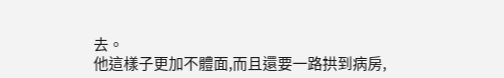去。
他這樣子更加不體面,而且還要一路拱到病房,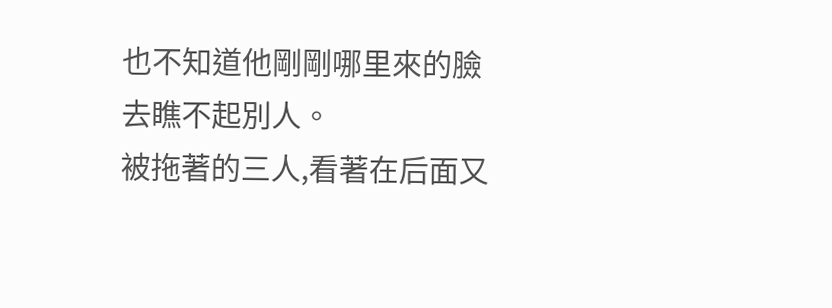也不知道他剛剛哪里來的臉去瞧不起別人。
被拖著的三人,看著在后面又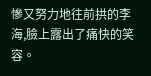慘又努力地往前拱的李海,臉上露出了痛快的笑容。